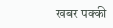खबर पक्की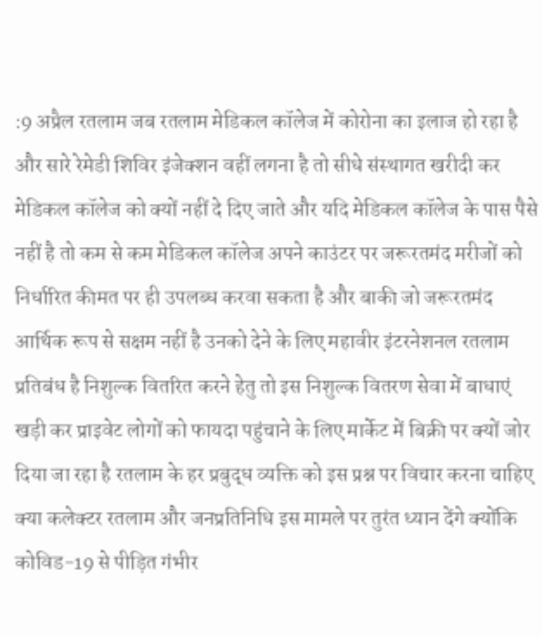:9 अप्रैल रतलाम जब रतलाम मेडिकल कॉलेज में कोरोना का इलाज हो रहा है और सारे रेमेडी शिविर इंजेक्शन वहीं लगना है तो सीधे संस्थागत खरीदी कर मेडिकल कॉलेज को क्यों नहीं दे दिए जाते और यदि मेडिकल कॉलेज के पास पैसे नहीं है तो कम से कम मेडिकल कॉलेज अपने काउंटर पर जरूरतमंद मरीजों को निर्धारित कीमत पर ही उपलब्ध करवा सकता है और बाकी जो जरूरतमंद आर्थिक रूप से सक्षम नहीं है उनको देने के लिए महावीर इंटरनेशनल रतलाम प्रतिबंध है निशुल्क वितरित करने हेतु तो इस निशुल्क वितरण सेवा में बाधाएं खड़ी कर प्राइवेट लोगों को फायदा पहुंचाने के लिए मार्केट में बिक्री पर क्यों जोर दिया जा रहा है रतलाम के हर प्रबुद्ध व्यक्ति को इस प्रश्न पर विचार करना चाहिए क्या कलेक्टर रतलाम और जनप्रतिनिधि इस मामले पर तुरंत ध्यान देंगे क्योंकि कोविड-19 से पीड़ित गंभीर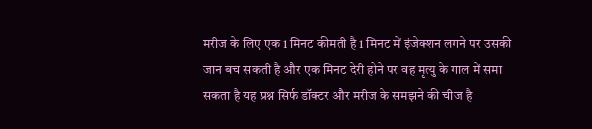मरीज के लिए एक 1 मिनट कीमती है 1 मिनट में इंजेक्शन लगने पर उसकी जान बच सकती है और एक मिनट देरी होने पर वह मृत्यु के गाल में समा सकता है यह प्रश्न सिर्फ डॉक्टर और मरीज के समझने की चीज है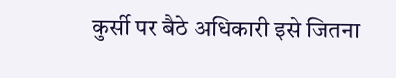कुर्सी पर बैठे अधिकारी इसे जितना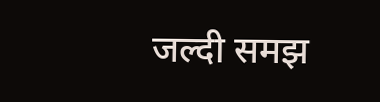जल्दी समझ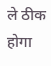ले ठीक होगा